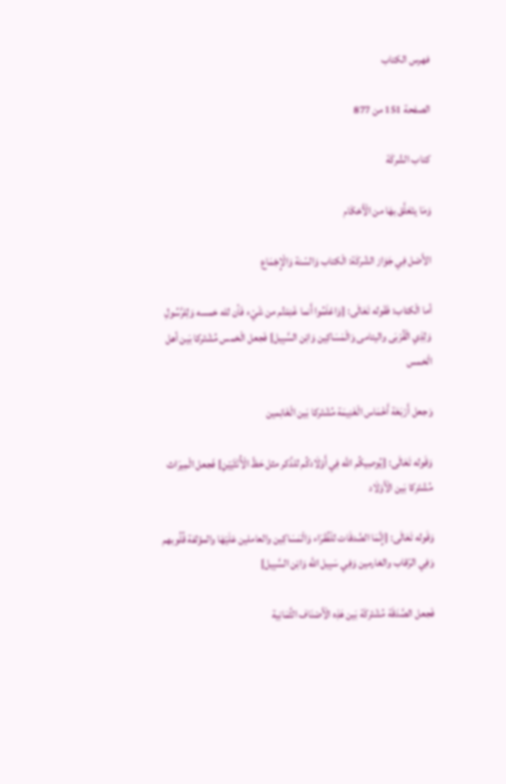فهرس الكتاب

الصفحة 151 من 877

كتاب الشّركَة

وَمَا يتَعَلَّق بهَا من الْأَحْكَام

الأَصْل فِي جَوَاز الشّركَة: الْكتاب وَالسّنة وَالْإِجْمَاع

أما الْكتاب: فَقَوله تَعَالَى: {وَاعْلَمُوا أَنما غَنِمْتُم من شَيْء فَأن لله خمسه وَلِلرَّسُولِ وَلِذِي الْقُرْبَى واليتامى وَالْمَسَاكِين وَابْن السَّبِيل} فَجعل الْخمس مُشْتَركا بَين أهل الْخمس

وَجعل أَرْبَعَة أَخْمَاس الْغَنِيمَة مُشْتَركا بَين الْغَانِمين

وَقَوله تَعَالَى: {يُوصِيكُم الله فِي أَوْلَادكُم للذّكر مثل حَظّ الْأُنْثَيَيْنِ} فَجعل الْمِيرَاث مُشْتَركا بَين الْأَوْلَاد

وَقَوله تَعَالَى: {إِنَّمَا الصَّدقَات للْفُقَرَاء وَالْمَسَاكِين والعاملين عَلَيْهَا والمؤلفة قُلُوبهم وَفِي الرّقاب والغارمين وَفِي سَبِيل الله وَابْن السَّبِيل}

فَجعل الصَّدَقَة مُشْتَركَة بَين هَذِه الْأَصْنَاف الثَّمَانِية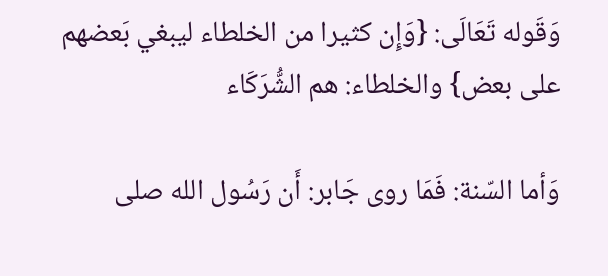وَقَوله تَعَالَى: {وَإِن كثيرا من الخلطاء ليبغي بَعضهم على بعض} والخلطاء: هم الشُّرَكَاء

وَأما السّنة: فَمَا روى جَابر: أَن رَسُول الله صلى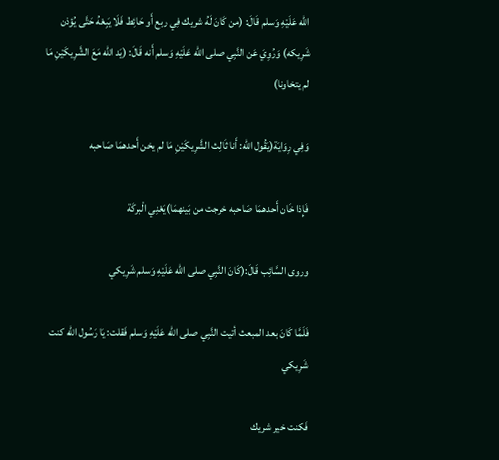الله عَلَيْهِ وَسلم قَالَ: (من كَانَ لَهُ شريك فِي ربع أَو حَائِط فَلَا يَبِعْهُ حَتَّى يُؤذن شَرِيكه) وَرُوِيَ عَن النَّبِي صلى الله عَلَيْهِ وَسلم أَنه قَالَ: (يَد الله مَعَ الشَّرِيكَيْنِ مَا لم يتخاونا)

وَفِي رِوَايَة(يَقُول الله: أَنا ثَالِث الشَّرِيكَيْنِ مَا لم يخن أَحدهمَا صَاحبه

فَإِذا خَان أَحدهمَا صَاحبه خرجت من بَينهمَا)يَعْنِي الْبركَة

وروى السَّائِب قَالَ:(كَانَ النَّبِي صلى الله عَلَيْهِ وَسلم شَرِيكي

فَلَمَّا كَانَ بعد المبعث أتيت النَّبِي صلى الله عَلَيْهِ وَسلم فَقلت: يَا رَسُول الله كنت شَرِيكي

فَكنت خير شريك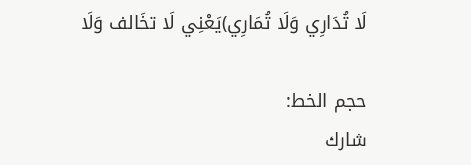لَا تُدَارِي وَلَا تُمَارِي)يَعْنِي لَا تخَالف وَلَا

حجم الخط:
شارك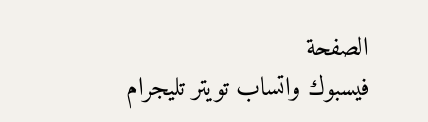الصفحة
فيسبوك واتساب تويتر تليجرام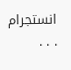انستجرام
. . .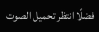فضلًا انتظر تحميل الصوت